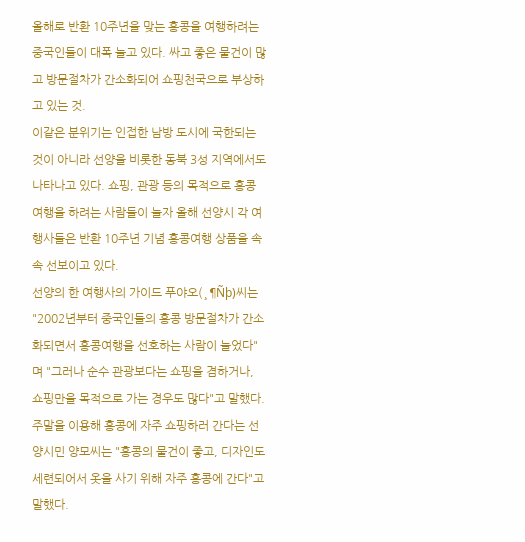올해로 반환 10주년을 맞는 홍콩을 여행하려는 중국인들이 대폭 늘고 있다. 싸고 좋은 물건이 많고 방문절차가 간소화되어 쇼핑천국으로 부상하고 있는 것.
이같은 분위기는 인접한 남방 도시에 국한되는 것이 아니라 선양을 비롯한 동북 3성 지역에서도 나타나고 있다. 쇼핑, 관광 등의 목적으로 홍콩여행을 하려는 사람들이 늘자 올해 선양시 각 여행사들은 반환 10주년 기념 홍콩여행 상품을 속속 선보이고 있다.
선양의 한 여행사의 가이드 푸야오(¸¶Ñþ)씨는 "2002년부터 중국인들의 홍콩 방문절차가 간소화되면서 홍콩여행을 선호하는 사람이 늘었다"며 "그러나 순수 관광보다는 쇼핑을 겸하거나, 쇼핑만을 목적으로 가는 경우도 많다"고 말했다.
주말을 이용해 홍콩에 자주 쇼핑하러 간다는 선양시민 양모씨는 "홍콩의 물건이 좋고, 디자인도 세련되어서 옷을 사기 위해 자주 홍콩에 간다"고 말했다.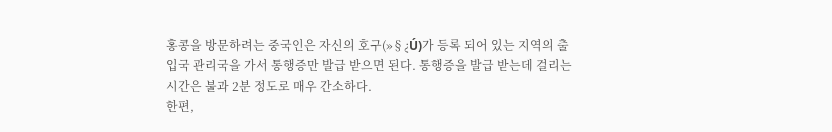홍콩을 방문하려는 중국인은 자신의 호구(»§¿Ú)가 등록 되어 있는 지역의 출입국 관리국을 가서 통행증만 발급 받으면 된다. 통행증을 발급 받는데 걸리는 시간은 불과 2분 정도로 매우 간소하다.
한편,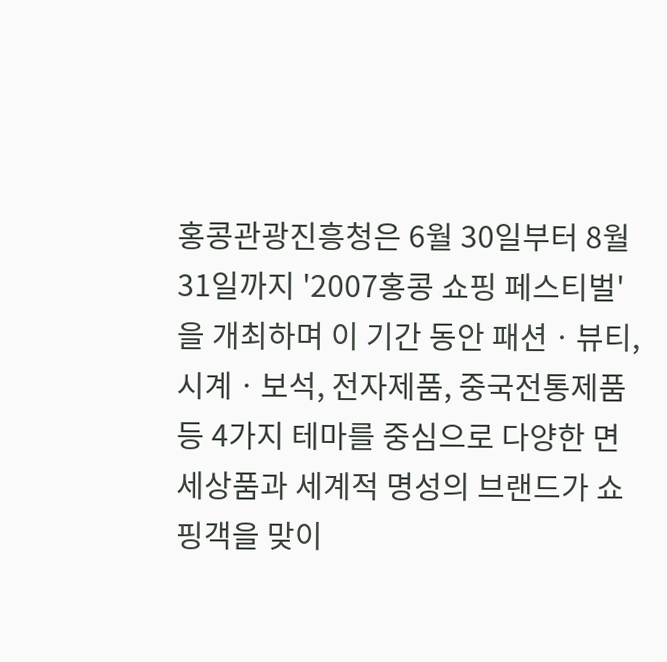홍콩관광진흥청은 6월 30일부터 8월 31일까지 '2007홍콩 쇼핑 페스티벌'을 개최하며 이 기간 동안 패션ㆍ뷰티, 시계ㆍ보석, 전자제품, 중국전통제품 등 4가지 테마를 중심으로 다양한 면세상품과 세계적 명성의 브랜드가 쇼핑객을 맞이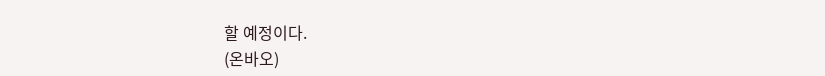할 예정이다.
(온바오)